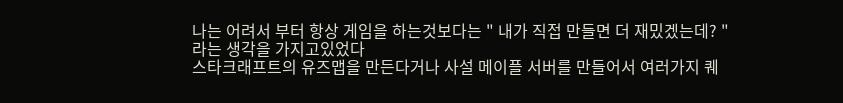나는 어려서 부터 항상 게임을 하는것보다는 " 내가 직접 만들면 더 재밌겠는데? " 라는 생각을 가지고있었다
스타크래프트의 유즈맵을 만든다거나 사설 메이플 서버를 만들어서 여러가지 퀘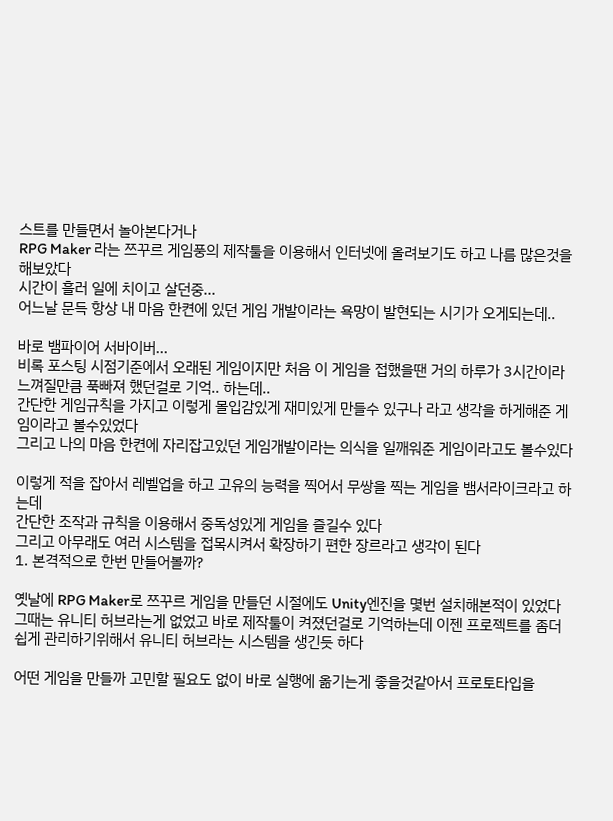스트를 만들면서 놀아본다거나
RPG Maker 라는 쯔꾸르 게임풍의 제작툴을 이용해서 인터넷에 올려보기도 하고 나름 많은것을 해보았다
시간이 흘러 일에 치이고 살던중...
어느날 문득 항상 내 마음 한켠에 있던 게임 개발이라는 욕망이 발현되는 시기가 오게되는데..

바로 뱀파이어 서바이버...
비록 포스팅 시점기준에서 오래된 게임이지만 처음 이 게임을 접했을땐 거의 하루가 3시간이라 느껴질만큼 푹빠져 했던걸로 기억.. 하는데..
간단한 게임규칙을 가지고 이렇게 몰입감있게 재미있게 만들수 있구나 라고 생각을 하게해준 게임이라고 볼수있었다
그리고 나의 마음 한켠에 자리잡고있던 게임개발이라는 의식을 일깨워준 게임이라고도 볼수있다

이렇게 적을 잡아서 레벨업을 하고 고유의 능력을 찍어서 무쌍을 찍는 게임을 뱀서라이크라고 하는데
간단한 조작과 규칙을 이용해서 중독성있게 게임을 즐길수 있다
그리고 아무래도 여러 시스템을 접목시켜서 확장하기 편한 장르라고 생각이 된다
1. 본격적으로 한번 만들어볼까?

옛날에 RPG Maker로 쯔꾸르 게임을 만들던 시절에도 Unity엔진을 몇번 설치해본적이 있었다
그때는 유니티 허브라는게 없었고 바로 제작툴이 켜졌던걸로 기억하는데 이젠 프로젝트를 좀더 쉽게 관리하기위해서 유니티 허브라는 시스템을 생긴듯 하다

어떤 게임을 만들까 고민할 필요도 없이 바로 실행에 옮기는게 좋을것같아서 프로토타입을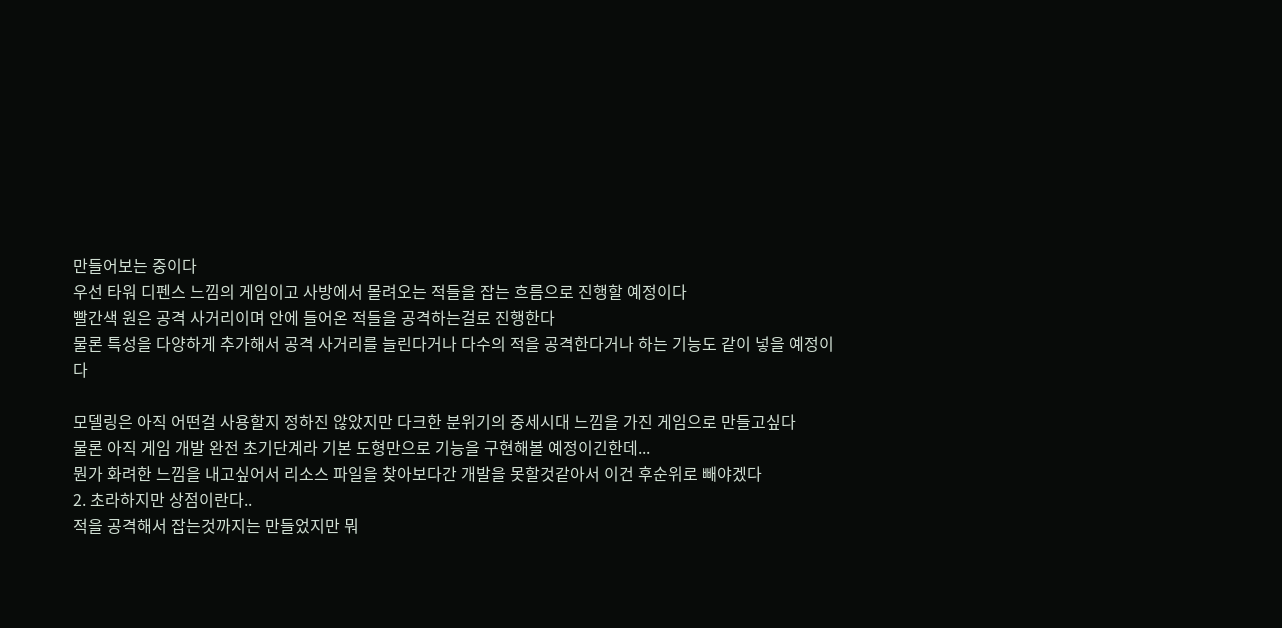만들어보는 중이다
우선 타워 디펜스 느낌의 게임이고 사방에서 몰려오는 적들을 잡는 흐름으로 진행할 예정이다
빨간색 원은 공격 사거리이며 안에 들어온 적들을 공격하는걸로 진행한다
물론 특성을 다양하게 추가해서 공격 사거리를 늘린다거나 다수의 적을 공격한다거나 하는 기능도 같이 넣을 예정이다

모델링은 아직 어떤걸 사용할지 정하진 않았지만 다크한 분위기의 중세시대 느낌을 가진 게임으로 만들고싶다
물론 아직 게임 개발 완전 초기단계라 기본 도형만으로 기능을 구현해볼 예정이긴한데...
뭔가 화려한 느낌을 내고싶어서 리소스 파일을 찾아보다간 개발을 못할것같아서 이건 후순위로 빼야겠다
2. 초라하지만 상점이란다..
적을 공격해서 잡는것까지는 만들었지만 뭐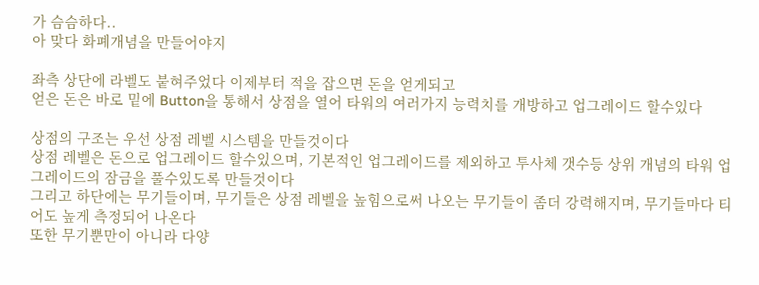가 슴슴하다..
아 맞다 화폐개념을 만들어야지

좌측 상단에 라벨도 붙혀주었다 이제부터 적을 잡으면 돈을 얻게되고
얻은 돈은 바로 밑에 Button을 통해서 상점을 열어 타워의 여러가지 능력치를 개방하고 업그레이드 할수있다

상점의 구조는 우선 상점 레벨 시스템을 만들것이다
상점 레벨은 돈으로 업그레이드 할수있으며, 기본적인 업그레이드를 제외하고 투사체 갯수등 상위 개념의 타워 업그레이드의 잠금을 풀수있도록 만들것이다
그리고 하단에는 무기들이며, 무기들은 상점 레벨을 높힘으로써 나오는 무기들이 좀더 강력해지며, 무기들마다 티어도 높게 측정되어 나온다
또한 무기뿐만이 아니라 다양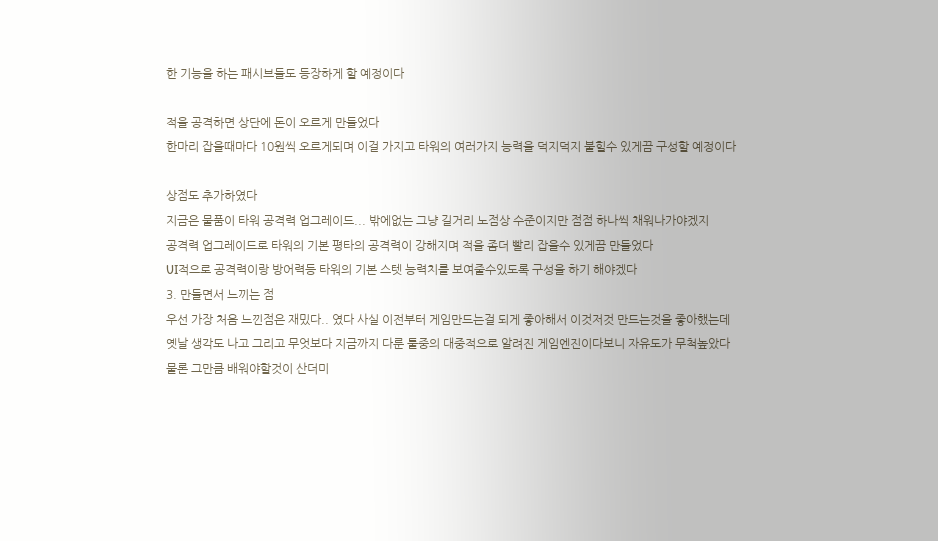한 기능을 하는 패시브들도 등장하게 할 예정이다

적을 공격하면 상단에 돈이 오르게 만들었다
한마리 잡을때마다 10원씩 오르게되며 이걸 가지고 타워의 여러가지 능력을 덕지덕지 붙힐수 있게끔 구성할 예정이다

상점도 추가하였다
지금은 물품이 타워 공격력 업그레이드... 밖에없는 그냥 길거리 노점상 수준이지만 점점 하나씩 채워나가야겠지
공격력 업그레이드로 타워의 기본 평타의 공격력이 강해지며 적을 좀더 빨리 잡을수 있게끔 만들었다
UI적으로 공격력이랑 방어력등 타워의 기본 스텟 능력치를 보여줄수있도록 구성을 하기 해야겠다
3. 만들면서 느끼는 점
우선 가장 처음 느낀점은 재밌다.. 였다 사실 이전부터 게임만드는걸 되게 좋아해서 이것저것 만드는것을 좋아했는데
옛날 생각도 나고 그리고 무엇보다 지금까지 다룬 툴중의 대중적으로 알려진 게임엔진이다보니 자유도가 무척높았다
물론 그만큼 배워야할것이 산더미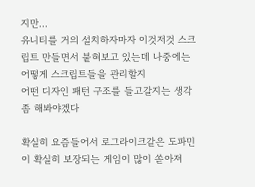지만...
유니티를 거의 설치하자마자 이것저것 스크립트 만들면서 붙혀보고 있는데 나중에는 어떻게 스크립트들을 관리할지
어떤 디자인 패턴 구조를 들고갈지는 생각좀 해봐야겠다

확실히 요즘들어서 로그라이크같은 도파민이 확실히 보장되는 게임이 많이 쏟아져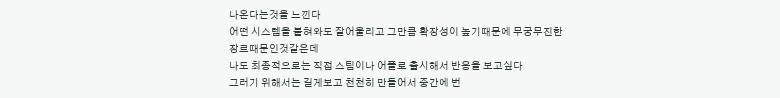나온다는것을 느낀다
어떤 시스템을 붙혀와도 잘어울리고 그만큼 확장성이 높기때문에 무궁무진한 장르때문인것같은데
나도 최종적으로는 직접 스팀이나 어플로 출시해서 반응을 보고싶다
그러기 위해서는 길게보고 천천히 만들어서 중간에 번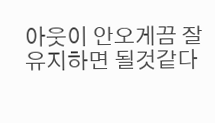아웃이 안오게끔 잘 유지하면 될것같다